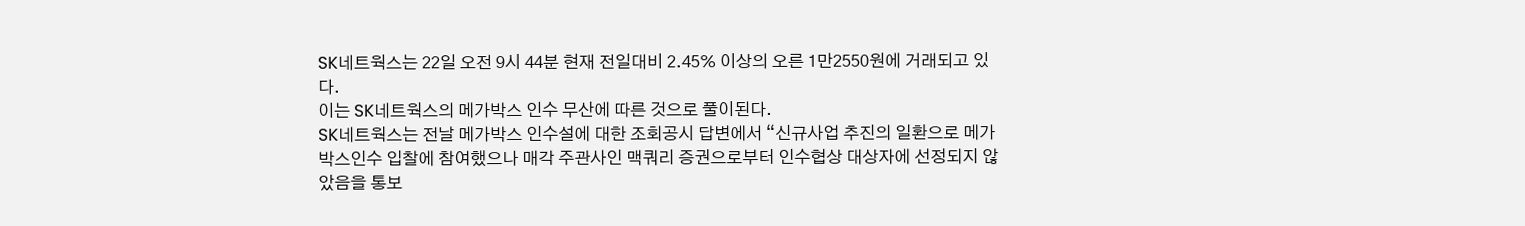SK네트웍스는 22일 오전 9시 44분 현재 전일대비 2.45% 이상의 오른 1만2550원에 거래되고 있다.
이는 SK네트웍스의 메가박스 인수 무산에 따른 것으로 풀이된다.
SK네트웍스는 전날 메가박스 인수설에 대한 조회공시 답변에서 “신규사업 추진의 일환으로 메가박스인수 입찰에 참여했으나 매각 주관사인 맥쿼리 증권으로부터 인수협상 대상자에 선정되지 않았음을 통보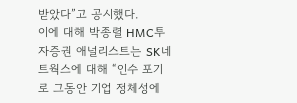받았다”고 공시했다.
이에 대해 박종렬 HMC투자증권 애널리스트는 SK네트웍스에 대해 “인수 포기로 그동안 기업 정체성에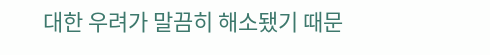대한 우려가 말끔히 해소됐기 때문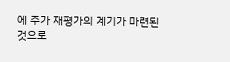에 주가 재평가의 계기가 마련된 것으로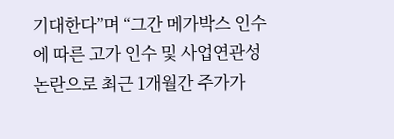기대한다”며 “그간 메가박스 인수에 따른 고가 인수 및 사업연관성 논란으로 최근 1개월간 주가가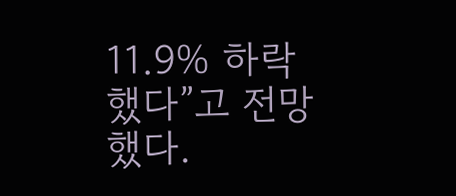11.9% 하락했다”고 전망했다.